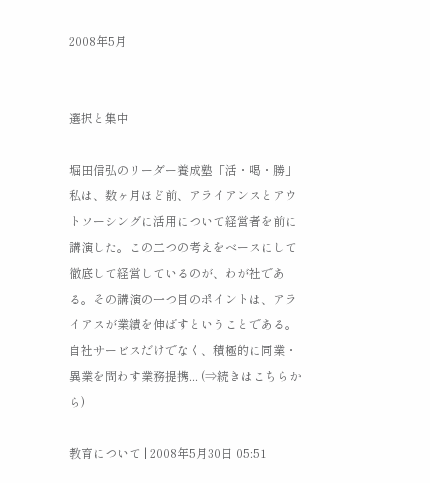2008年5月


選択と集中

堀田信弘のリーダー養成塾「活・喝・勝」私は、数ヶ月ほど前、アライアンスとアウトソーシングに活用について経営者を前に講演した。この二つの考えをベースにして徹底して経営しているのが、わが社である。その講演の一つ目のポイントは、アライアスが業績を伸ばすということである。自社サービスだけでなく、積極的に同業・異業を問わす業務提携... (⇒続きはこちらから)

教育について | 2008年5月30日 05:51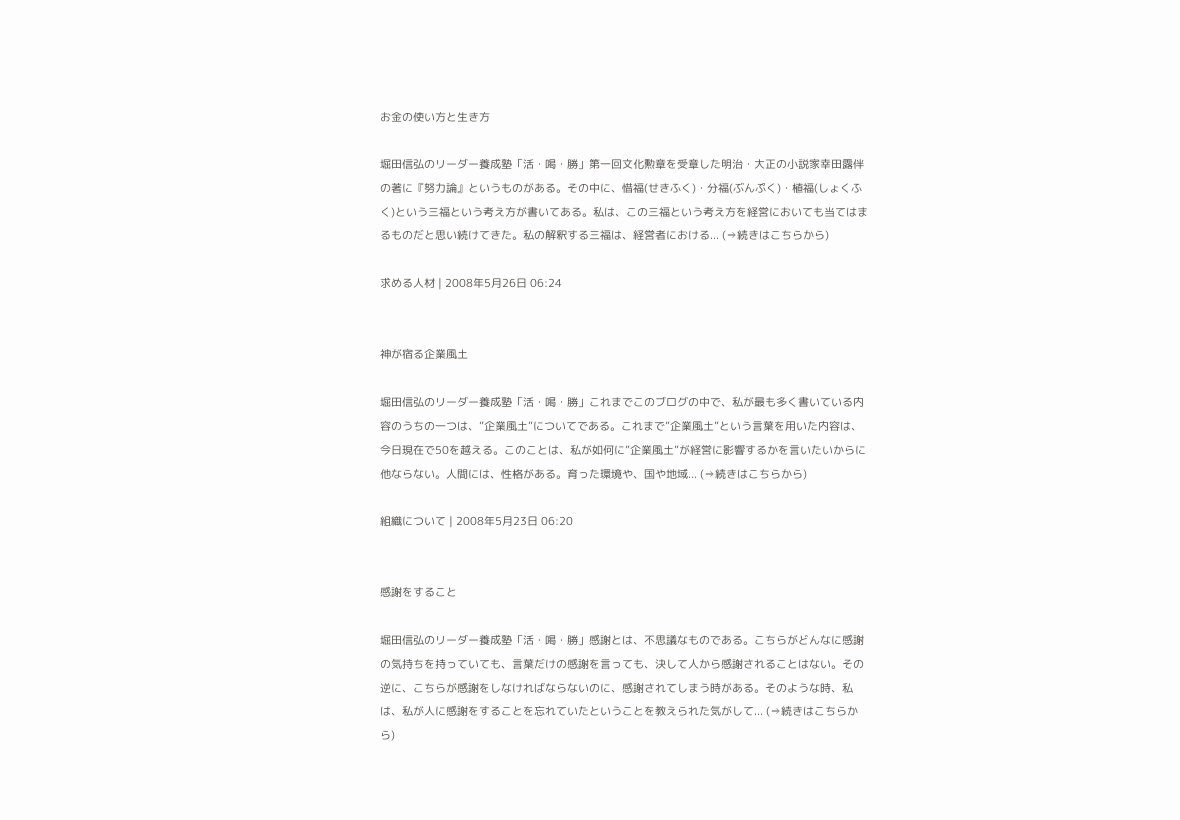お金の使い方と生き方

堀田信弘のリーダー養成塾「活・喝・勝」第一回文化勲章を受章した明治・大正の小説家幸田露伴の著に『努力論』というものがある。その中に、惜福(せきふく)・分福(ぶんぷく)・植福(しょくふく)という三福という考え方が書いてある。私は、この三福という考え方を経営においても当てはまるものだと思い続けてきた。私の解釈する三福は、経営者における... (⇒続きはこちらから)

求める人材 | 2008年5月26日 06:24


神が宿る企業風土

堀田信弘のリーダー養成塾「活・喝・勝」これまでこのブログの中で、私が最も多く書いている内容のうちの一つは、”企業風土”についてである。これまで”企業風土”という言葉を用いた内容は、今日現在で50を越える。このことは、私が如何に”企業風土”が経営に影響するかを言いたいからに他ならない。人間には、性格がある。育った環境や、国や地域... (⇒続きはこちらから)

組織について | 2008年5月23日 06:20


感謝をすること

堀田信弘のリーダー養成塾「活・喝・勝」感謝とは、不思議なものである。こちらがどんなに感謝の気持ちを持っていても、言葉だけの感謝を言っても、決して人から感謝されることはない。その逆に、こちらが感謝をしなければならないのに、感謝されてしまう時がある。そのような時、私は、私が人に感謝をすることを忘れていたということを教えられた気がして... (⇒続きはこちらから)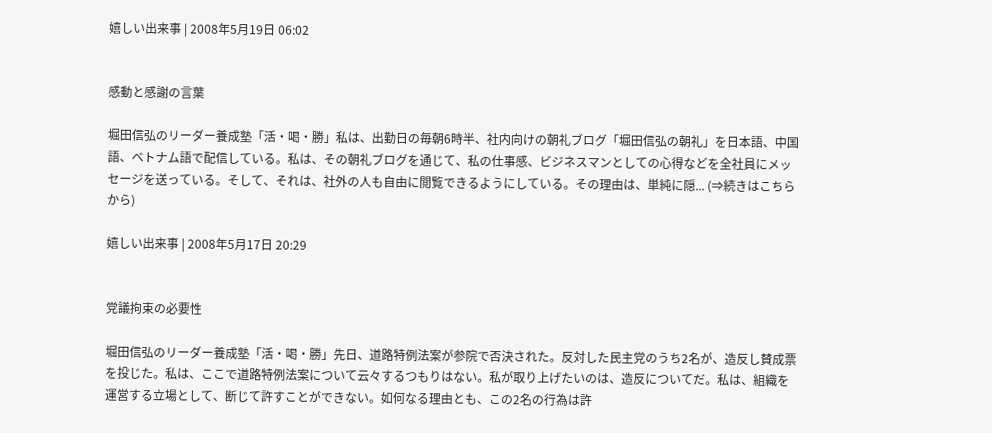嬉しい出来事 | 2008年5月19日 06:02


感動と感謝の言葉

堀田信弘のリーダー養成塾「活・喝・勝」私は、出勤日の毎朝6時半、社内向けの朝礼ブログ「堀田信弘の朝礼」を日本語、中国語、ベトナム語で配信している。私は、その朝礼ブログを通じて、私の仕事感、ビジネスマンとしての心得などを全社員にメッセージを送っている。そして、それは、社外の人も自由に閲覧できるようにしている。その理由は、単純に隠... (⇒続きはこちらから)

嬉しい出来事 | 2008年5月17日 20:29


党議拘束の必要性

堀田信弘のリーダー養成塾「活・喝・勝」先日、道路特例法案が参院で否決された。反対した民主党のうち2名が、造反し賛成票を投じた。私は、ここで道路特例法案について云々するつもりはない。私が取り上げたいのは、造反についてだ。私は、組織を運営する立場として、断じて許すことができない。如何なる理由とも、この2名の行為は許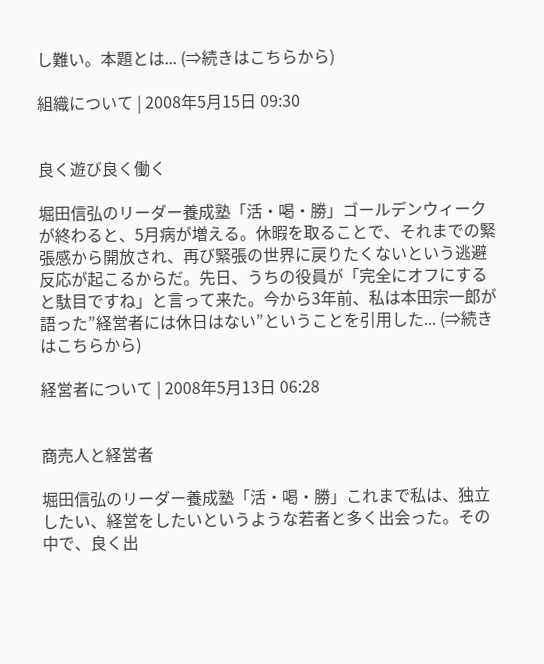し難い。本題とは... (⇒続きはこちらから)

組織について | 2008年5月15日 09:30


良く遊び良く働く

堀田信弘のリーダー養成塾「活・喝・勝」ゴールデンウィークが終わると、5月病が増える。休暇を取ることで、それまでの緊張感から開放され、再び緊張の世界に戻りたくないという逃避反応が起こるからだ。先日、うちの役員が「完全にオフにすると駄目ですね」と言って来た。今から3年前、私は本田宗一郎が語った”経営者には休日はない”ということを引用した... (⇒続きはこちらから)

経営者について | 2008年5月13日 06:28


商売人と経営者

堀田信弘のリーダー養成塾「活・喝・勝」これまで私は、独立したい、経営をしたいというような若者と多く出会った。その中で、良く出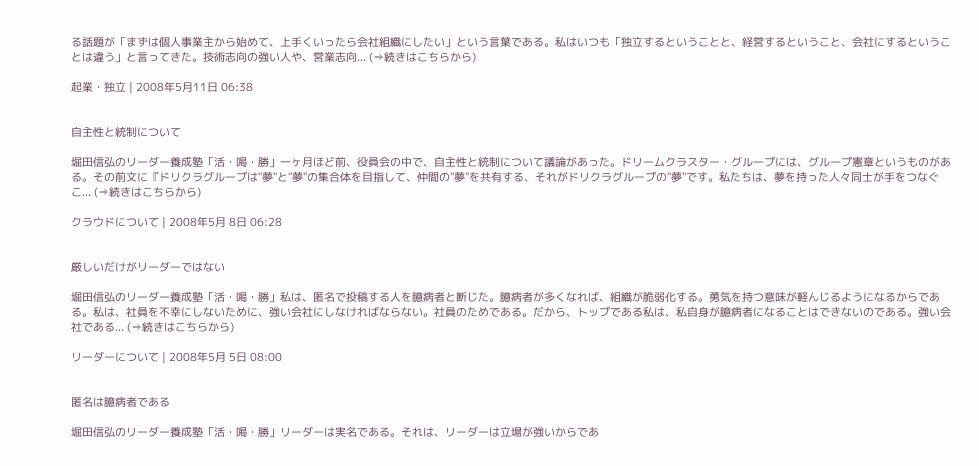る話題が「まずは個人事業主から始めて、上手くいったら会社組織にしたい」という言葉である。私はいつも「独立するということと、経営するということ、会社にするということは違う」と言ってきた。技術志向の強い人や、営業志向... (⇒続きはこちらから)

起業・独立 | 2008年5月11日 06:38


自主性と統制について

堀田信弘のリーダー養成塾「活・喝・勝」一ヶ月ほど前、役員会の中で、自主性と統制について議論があった。ドリームクラスター・グループには、グループ憲章というものがある。その前文に『ドリクラグループは"夢"と"夢"の集合体を目指して、仲間の"夢"を共有する、それがドリクラグループの"夢"です。私たちは、夢を持った人々同士が手をつなぐこ... (⇒続きはこちらから)

クラウドについて | 2008年5月 8日 06:28


厳しいだけがリーダーではない

堀田信弘のリーダー養成塾「活・喝・勝」私は、匿名で投稿する人を臆病者と断じた。臆病者が多くなれば、組織が脆弱化する。勇気を持つ意味が軽んじるようになるからである。私は、社員を不幸にしないために、強い会社にしなければならない。社員のためである。だから、トップである私は、私自身が臆病者になることはできないのである。強い会社である... (⇒続きはこちらから)

リーダーについて | 2008年5月 5日 08:00


匿名は臆病者である

堀田信弘のリーダー養成塾「活・喝・勝」リーダーは実名である。それは、リーダーは立場が強いからであ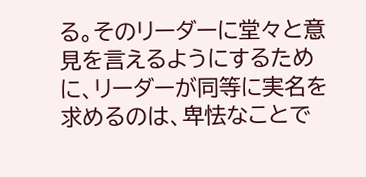る。そのリーダーに堂々と意見を言えるようにするために、リーダーが同等に実名を求めるのは、卑怯なことで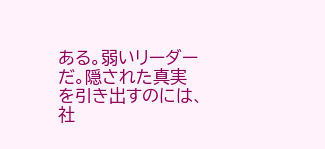ある。弱いリーダーだ。隠された真実を引き出すのには、社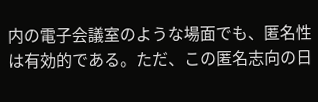内の電子会議室のような場面でも、匿名性は有効的である。ただ、この匿名志向の日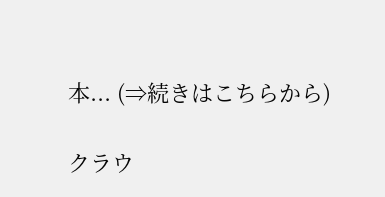本... (⇒続きはこちらから)

クラウ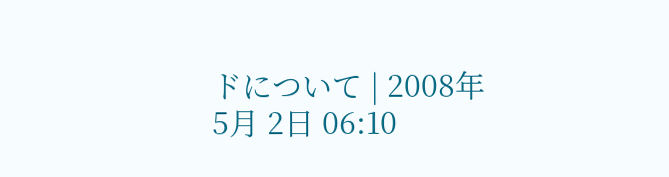ドについて | 2008年5月 2日 06:10